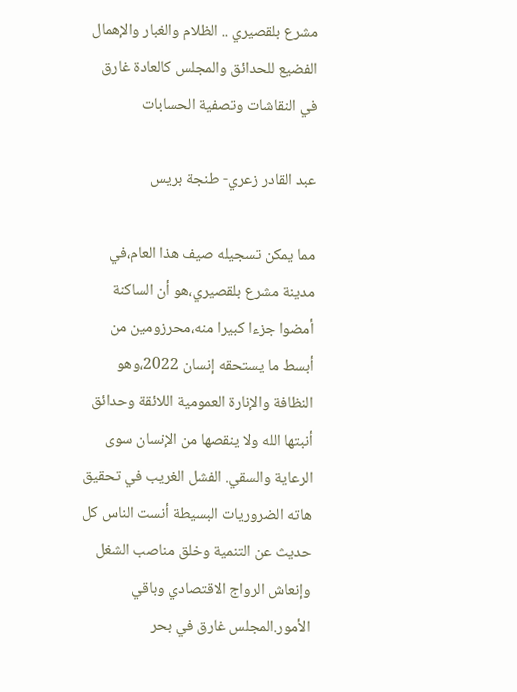مشرع بلقصيري .. الظلام والغبار والإهمال الفضيع للحدائق والمجلس كالعادة غارق في النقاشات وتصفية الحسابات

عبد القادر زعري- طنجة بريس

مما يمكن تسجيله صيف هذا العام،في مدينة مشرع بلقصيري،هو أن الساكنة أمضوا جزءا كبيرا منه،محرزومين من أبسط ما يستحقه إنسان 2022،وهو النظافة والإنارة العمومية اللائقة وحدائق أنبتها الله ولا ينقصها من الإنسان سوى الرعاية والسقي. الفشل الغريب في تحقيق هاته الضروريات البسيطة أنست الناس كل حديث عن التنمية وخلق مناصب الشغل وإنعاش الرواج الاقتصادي وباقي الأمور.المجلس غارق في بحر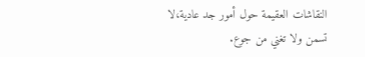النقاشات العقيمة حول أمور جد عادية،لا تسمن ولا تغني من جوع.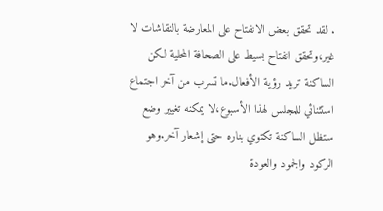. لقد تحقق بعض الانفتاح على المعارضة بالنقاشات لا غير،وتحقق انفتاح بسيط على الصحافة المحلية لكن الساكنة تريد رؤية الأفعال.ما تسرب من آخر اجتماع استثنائي للمجلس لهذا الأسبوع،لا يمكنه تغيير وضع ستظل الساكنة تكتوي بناره حتى إشعار آخر.وهو الركود والجمود والعودة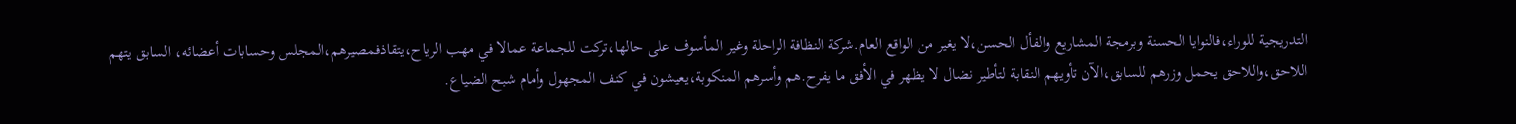التدريجية للوراء،فالنوايا الحسنة وبرمجة المشاريع والفأل الحسن،لا يغير من الواقع العام.شركة النظافة الراحلة وغير المأسوف على حالها،تركت للجماعة عمالا في مهب الرياح،يتقاذفمصيرهم،المجلس وحسابات أعضائه، السابق يتهم اللاحق،واللاحق يحمل وزرهم للسابق،الآن تأويهم النقابة لتأطير نضال لا يظهر في الأفق ما يفرح.هم وأسرهم المنكوبة،يعيشون في كنف المجهول وأمام شبح الضياع.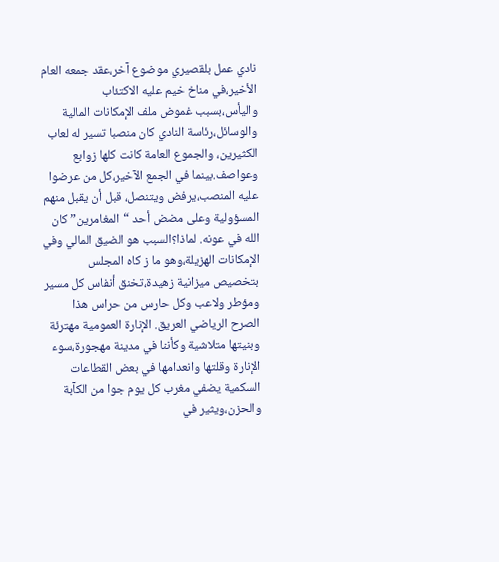نادي عمل بلقصيري موضوع آخر،عقد جمعه العام الأخير،في مناخ خيم عليه الاكتئاب واليأس،بسبب غموض ملف الإمكانات المالية والوسائل،رئاسة النادي كان منصبا تسير له لعاب الكثيرين، والجموع العامة كانت كلها زوابع وعواصف.بينما في الجمع الآخير،كل من عرضوا عليه المنصب،يرفض ويتنصل، قبل أن يقبل منهم المسؤولية وعلى مضض أحد “المغامرين” كان الله في عونه. لماذا؟السبب هو الضيق المالي وفي الإمكانات الهزيلة،وهو ما ز كاه المجلس بتخصيص ميزانية زهيدة،تخنق أنفاس كل مسير ومؤطر ولاعب وكل حارس من حراس هذا الصرح الرياضي العريق. الإنارة العمومية مهترئة وبنيتها متلاشية وكأننا في مدينة مهجورة،سوء الإنارة وقلتها وانعدامها في بعض القطاعات السكمية يضفي مغرب كل يوم جوا من الكآبة والحزن،ويثير في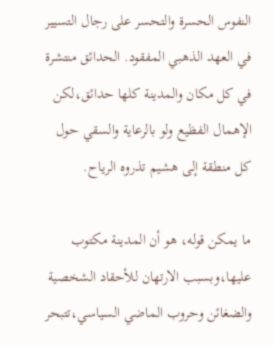النفوس الحسرة والتحسر على رجال التسيير في العهد الذهبي المفقود. الحدائق منتشرة في كل مكان والمدينة كلها حدائق،لكن الإهمال الفظيع ولو بالرعاية والسقي حول كل منطقة إلى هشيم تذروه الرياح.

ما يمكن قوله، هو أن المدينة مكتوب عليها،وبسبب الارتهان للأحقاد الشخصية والضغائن وحروب الماضي السياسي،تتبحر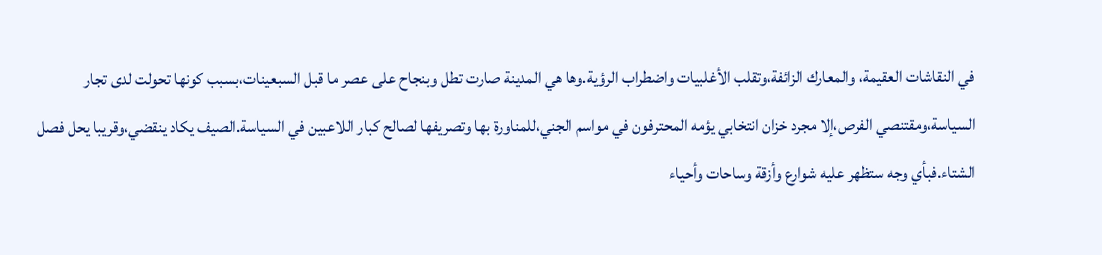في النقاشات العقيمة، والمعارك الزائفة،وتقلب الأغلبيات واضطراب الرؤية.وها هي المدينة صارت تطل وبنجاح على عصر ما قبل السبعينات،بسبب كونها تحولت لدى تجار السياسة،ومقتنصي الفرص،إلا مجرد خزان انتخابي يؤمه المحترفون في مواسم الجني،للمناورة بها وتصريفها لصالح كبار اللاعبين في السياسة.الصيف يكاد ينقضي،وقريبا يحل فصل الشتاء.فبأي وجه ستظهر عليه شوارع وأزقة وساحات وأحياء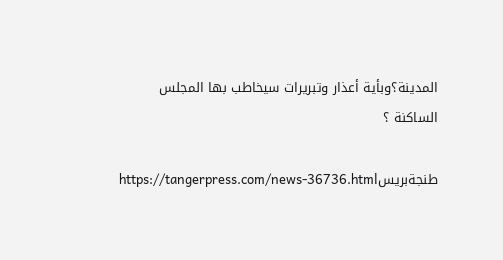المدينة؟وبأية أعذار وتبريرات سيخاطب بها المجلس الساكنة ؟

طنجةبريسhttps://tangerpress.com/news-36736.html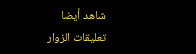شاهد أيضا
تعليقات الزوار